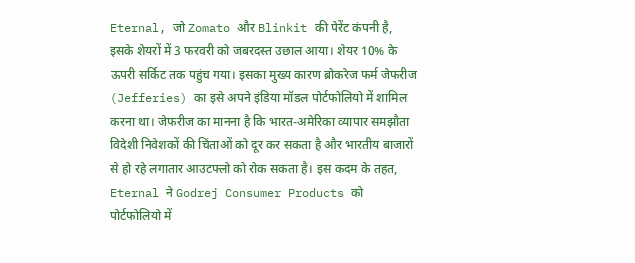Eternal, जो Zomato और Blinkit की पेरेंट कंपनी है, इसके शेयरों में 3 फरवरी को जबरदस्त उछाल आया। शेयर 10% के ऊपरी सर्किट तक पहुंच गया। इसका मुख्य कारण ब्रोकरेज फर्म जेफरीज (Jefferies) का इसे अपने इंडिया मॉडल पोर्टफोलियो में शामिल करना था। जेफरीज का मानना है कि भारत-अमेरिका व्यापार समझौता विदेशी निवेशकों की चिंताओं को दूर कर सकता है और भारतीय बाजारों से हो रहे लगातार आउटफ्लो को रोक सकता है। इस कदम के तहत, Eternal ने Godrej Consumer Products को पोर्टफोलियो में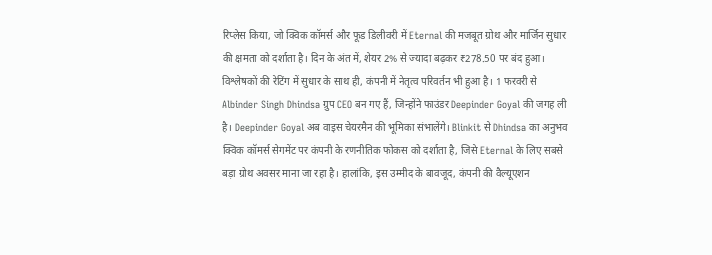रिप्लेस किया, जो क्विक कॉमर्स और फूड डिलीवरी में Eternal की मजबूत ग्रोथ और मार्जिन सुधार की क्षमता को दर्शाता है। दिन के अंत में, शेयर 2% से ज्यादा बढ़कर ₹278.50 पर बंद हुआ।
विश्लेषकों की रेटिंग में सुधार के साथ ही, कंपनी में नेतृत्व परिवर्तन भी हुआ है। 1 फरवरी से Albinder Singh Dhindsa ग्रुप CEO बन गए हैं, जिन्होंने फाउंडर Deepinder Goyal की जगह ली है। Deepinder Goyal अब वाइस चेयरमैन की भूमिका संभालेंगे। Blinkit से Dhindsa का अनुभव क्विक कॉमर्स सेगमेंट पर कंपनी के रणनीतिक फोकस को दर्शाता है, जिसे Eternal के लिए सबसे बड़ा ग्रोथ अवसर माना जा रहा है। हालांकि, इस उम्मीद के बावजूद, कंपनी की वैल्यूएशन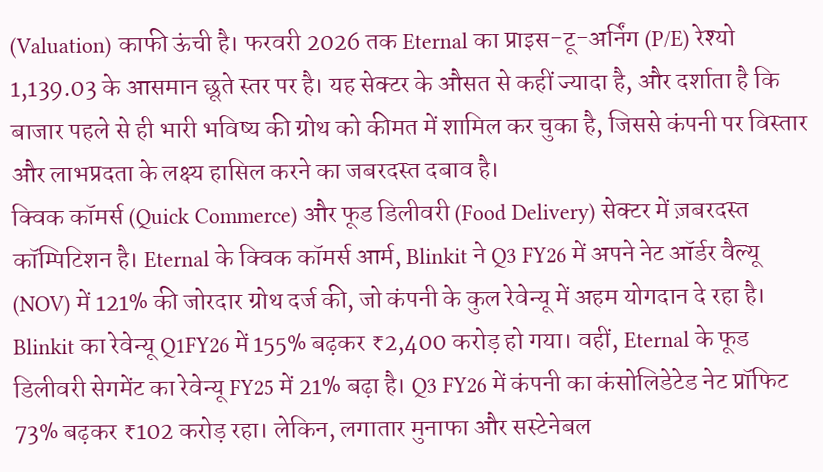(Valuation) काफी ऊंची है। फरवरी 2026 तक Eternal का प्राइस-टू-अर्निंग (P/E) रेश्यो 1,139.03 के आसमान छूते स्तर पर है। यह सेक्टर के औसत से कहीं ज्यादा है, और दर्शाता है कि बाजार पहले से ही भारी भविष्य की ग्रोथ को कीमत में शामिल कर चुका है, जिससे कंपनी पर विस्तार और लाभप्रदता के लक्ष्य हासिल करने का जबरदस्त दबाव है।
क्विक कॉमर्स (Quick Commerce) और फूड डिलीवरी (Food Delivery) सेक्टर में ज़बरदस्त कॉम्पिटिशन है। Eternal के क्विक कॉमर्स आर्म, Blinkit ने Q3 FY26 में अपने नेट ऑर्डर वैल्यू (NOV) में 121% की जोरदार ग्रोथ दर्ज की, जो कंपनी के कुल रेवेन्यू में अहम योगदान दे रहा है। Blinkit का रेवेन्यू Q1FY26 में 155% बढ़कर ₹2,400 करोड़ हो गया। वहीं, Eternal के फूड डिलीवरी सेगमेंट का रेवेन्यू FY25 में 21% बढ़ा है। Q3 FY26 में कंपनी का कंसोलिडेटेड नेट प्रॉफिट 73% बढ़कर ₹102 करोड़ रहा। लेकिन, लगातार मुनाफा और सस्टेनेबल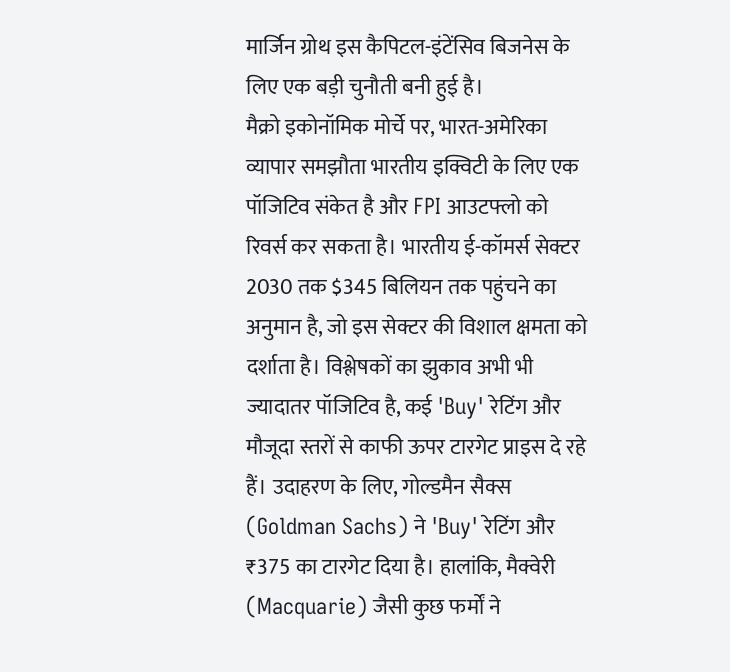मार्जिन ग्रोथ इस कैपिटल-इंटेंसिव बिजनेस के लिए एक बड़ी चुनौती बनी हुई है।
मैक्रो इकोनॉमिक मोर्चे पर, भारत-अमेरिका व्यापार समझौता भारतीय इक्विटी के लिए एक पॉजिटिव संकेत है और FPI आउटफ्लो को रिवर्स कर सकता है। भारतीय ई-कॉमर्स सेक्टर 2030 तक $345 बिलियन तक पहुंचने का अनुमान है, जो इस सेक्टर की विशाल क्षमता को दर्शाता है। विश्लेषकों का झुकाव अभी भी ज्यादातर पॉजिटिव है, कई 'Buy' रेटिंग और मौजूदा स्तरों से काफी ऊपर टारगेट प्राइस दे रहे हैं। उदाहरण के लिए, गोल्डमैन सैक्स (Goldman Sachs) ने 'Buy' रेटिंग और ₹375 का टारगेट दिया है। हालांकि, मैक्वेरी (Macquarie) जैसी कुछ फर्मों ने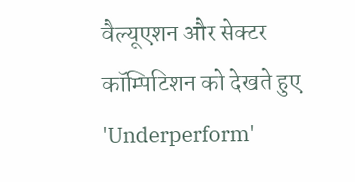वैल्यूएशन और सेक्टर कॉम्पिटिशन को देखते हुए 'Underperform'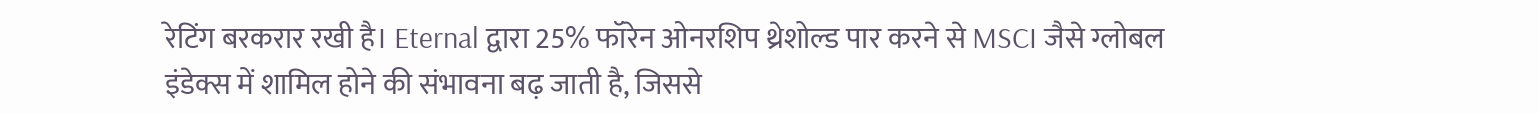रेटिंग बरकरार रखी है। Eternal द्वारा 25% फॉरेन ओनरशिप थ्रेशोल्ड पार करने से MSCI जैसे ग्लोबल इंडेक्स में शामिल होने की संभावना बढ़ जाती है, जिससे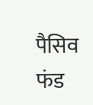पैसिव फंड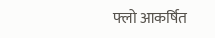फ्लो आकर्षित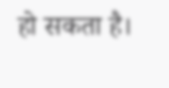हो सकता है।